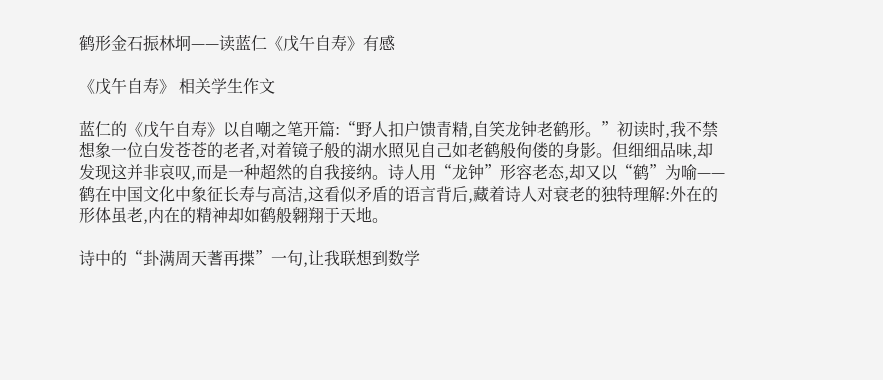鹤形金石振林坰——读蓝仁《戊午自寿》有感

《戊午自寿》 相关学生作文

蓝仁的《戊午自寿》以自嘲之笔开篇:“野人扣户馈青精,自笑龙钟老鹤形。”初读时,我不禁想象一位白发苍苍的老者,对着镜子般的湖水照见自己如老鹤般佝偻的身影。但细细品味,却发现这并非哀叹,而是一种超然的自我接纳。诗人用“龙钟”形容老态,却又以“鹤”为喻——鹤在中国文化中象征长寿与高洁,这看似矛盾的语言背后,藏着诗人对衰老的独特理解:外在的形体虽老,内在的精神却如鹤般翱翔于天地。

诗中的“卦满周天蓍再揲”一句,让我联想到数学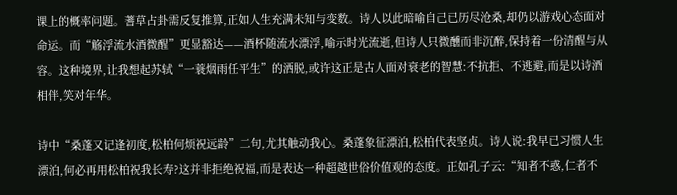课上的概率问题。蓍草占卦需反复推算,正如人生充满未知与变数。诗人以此暗喻自己已历尽沧桑,却仍以游戏心态面对命运。而“觞浮流水酒微醒”更显豁达——酒杯随流水漂浮,喻示时光流逝,但诗人只微醺而非沉醉,保持着一份清醒与从容。这种境界,让我想起苏轼“一蓑烟雨任平生”的洒脱,或许这正是古人面对衰老的智慧:不抗拒、不逃避,而是以诗酒相伴,笑对年华。

诗中“桑蓬又记逢初度,松柏何烦祝远龄”二句,尤其触动我心。桑蓬象征漂泊,松柏代表坚贞。诗人说:我早已习惯人生漂泊,何必再用松柏祝我长寿?这并非拒绝祝福,而是表达一种超越世俗价值观的态度。正如孔子云:“知者不惑,仁者不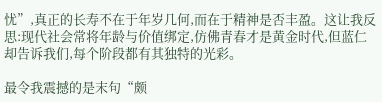忧”,真正的长寿不在于年岁几何,而在于精神是否丰盈。这让我反思:现代社会常将年龄与价值绑定,仿佛青春才是黄金时代,但蓝仁却告诉我们,每个阶段都有其独特的光彩。

最令我震撼的是末句“颇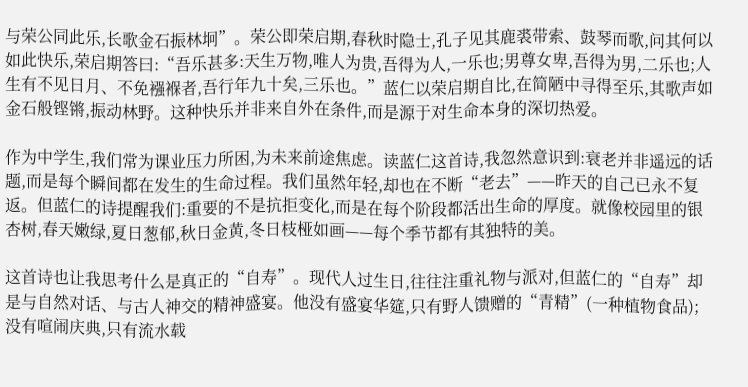与荣公同此乐,长歌金石振林坰”。荣公即荣启期,春秋时隐士,孔子见其鹿裘带索、鼓琴而歌,问其何以如此快乐,荣启期答曰:“吾乐甚多:天生万物,唯人为贵,吾得为人,一乐也;男尊女卑,吾得为男,二乐也;人生有不见日月、不免襁褓者,吾行年九十矣,三乐也。”蓝仁以荣启期自比,在简陋中寻得至乐,其歌声如金石般铿锵,振动林野。这种快乐并非来自外在条件,而是源于对生命本身的深切热爱。

作为中学生,我们常为课业压力所困,为未来前途焦虑。读蓝仁这首诗,我忽然意识到:衰老并非遥远的话题,而是每个瞬间都在发生的生命过程。我们虽然年轻,却也在不断“老去”——昨天的自己已永不复返。但蓝仁的诗提醒我们:重要的不是抗拒变化,而是在每个阶段都活出生命的厚度。就像校园里的银杏树,春天嫩绿,夏日葱郁,秋日金黄,冬日枝桠如画——每个季节都有其独特的美。

这首诗也让我思考什么是真正的“自寿”。现代人过生日,往往注重礼物与派对,但蓝仁的“自寿”却是与自然对话、与古人神交的精神盛宴。他没有盛宴华筵,只有野人馈赠的“青精”(一种植物食品);没有喧闹庆典,只有流水载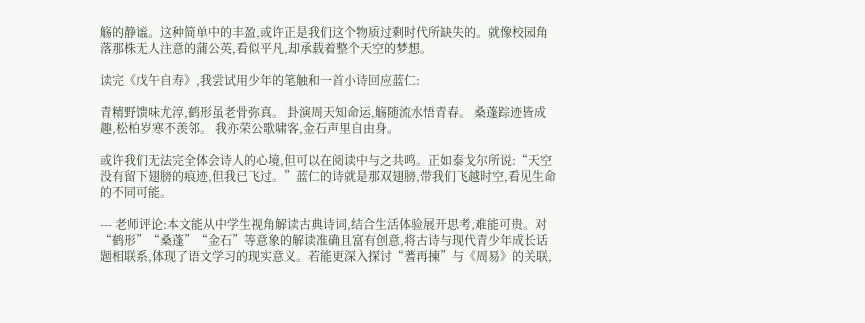觞的静谧。这种简单中的丰盈,或许正是我们这个物质过剩时代所缺失的。就像校园角落那株无人注意的蒲公英,看似平凡,却承载着整个天空的梦想。

读完《戊午自寿》,我尝试用少年的笔触和一首小诗回应蓝仁:

青精野馈味尤淳,鹤形虽老骨弥真。 卦演周天知命运,觞随流水悟青春。 桑蓬踪迹皆成趣,松柏岁寒不羡邻。 我亦荣公歌啸客,金石声里自由身。

或许我们无法完全体会诗人的心境,但可以在阅读中与之共鸣。正如泰戈尔所说:“天空没有留下翅膀的痕迹,但我已飞过。”蓝仁的诗就是那双翅膀,带我们飞越时空,看见生命的不同可能。

--- 老师评论:本文能从中学生视角解读古典诗词,结合生活体验展开思考,难能可贵。对“鹤形”“桑蓬”“金石”等意象的解读准确且富有创意,将古诗与现代青少年成长话题相联系,体现了语文学习的现实意义。若能更深入探讨“蓍再揀”与《周易》的关联,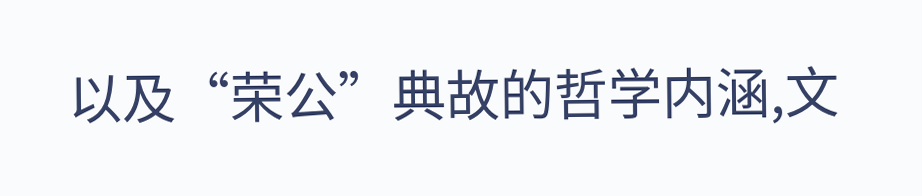以及“荣公”典故的哲学内涵,文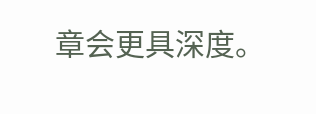章会更具深度。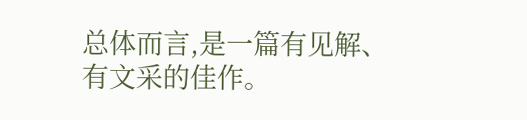总体而言,是一篇有见解、有文采的佳作。